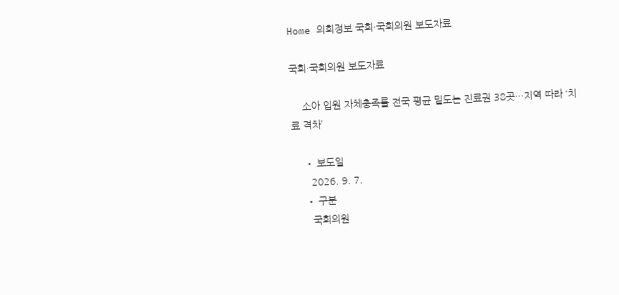Home 의회정보 국회·국회의원 보도자료

국회·국회의원 보도자료

    소아 입원 자체충족률 전국 평균 밑도는 진료권 38곳…지역 따라 ‘치료 격차’

    • 보도일
      2026. 9. 7.
    • 구분
      국회의원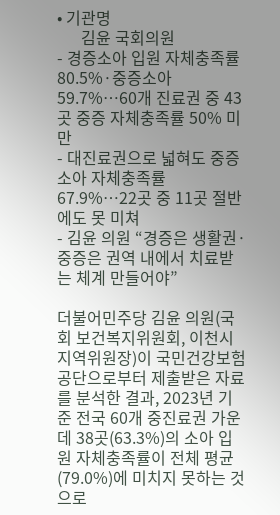• 기관명
      김윤 국회의원
- 경증소아 입원 자체충족률 80.5%·중증소아 59.7%…60개 진료권 중 43곳 중증 자체충족률 50% 미만
- 대진료권으로 넓혀도 중증소아 자체충족률 67.9%…22곳 중 11곳 절반에도 못 미쳐
- 김윤 의원 “경증은 생활권·중증은 권역 내에서 치료받는 체계 만들어야”

더불어민주당 김윤 의원(국회 보건복지위원회, 이천시 지역위원장)이 국민건강보험공단으로부터 제출받은 자료를 분석한 결과, 2023년 기준 전국 60개 중진료권 가운데 38곳(63.3%)의 소아 입원 자체충족률이 전체 평균 (79.0%)에 미치지 못하는 것으로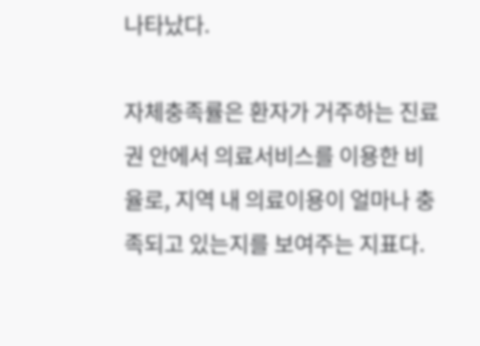나타났다.

자체충족률은 환자가 거주하는 진료권 안에서 의료서비스를 이용한 비율로, 지역 내 의료이용이 얼마나 충족되고 있는지를 보여주는 지표다.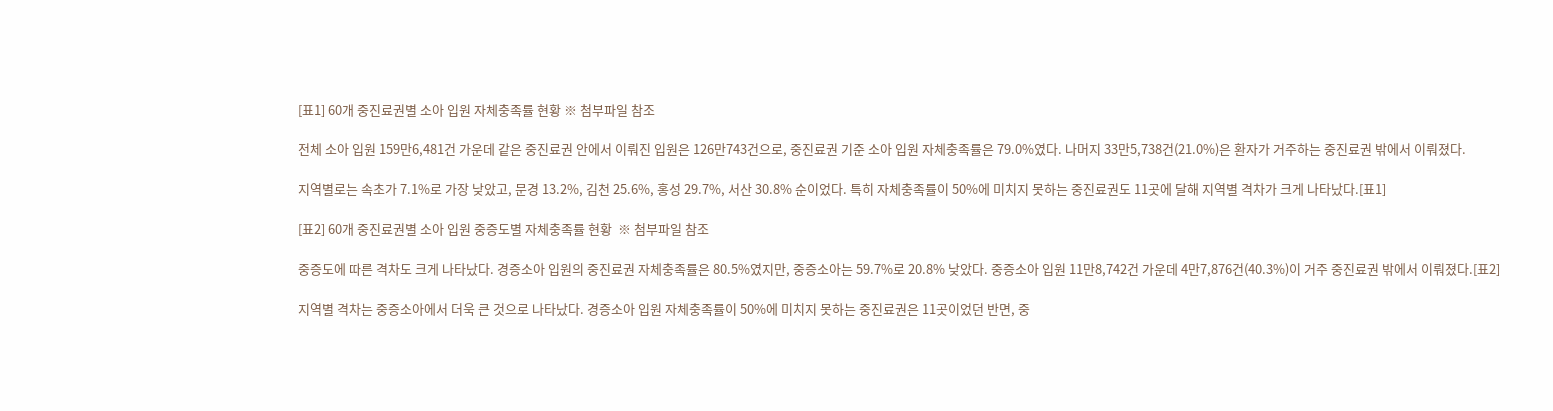[표1] 60개 중진료권별 소아 입원 자체충족률 현황 ※ 첨부파일 참조

전체 소아 입원 159만6,481건 가운데 같은 중진료권 안에서 이뤄진 입원은 126만743건으로, 중진료권 기준 소아 입원 자체충족률은 79.0%였다. 나머지 33만5,738건(21.0%)은 환자가 거주하는 중진료권 밖에서 이뤄졌다.

지역별로는 속초가 7.1%로 가장 낮았고, 문경 13.2%, 김천 25.6%, 홍성 29.7%, 서산 30.8% 순이었다. 특히 자체충족률이 50%에 미치지 못하는 중진료권도 11곳에 달해 지역별 격차가 크게 나타났다.[표1]

[표2] 60개 중진료권별 소아 입원 중증도별 자체충족률 현황  ※ 첨부파일 참조

중증도에 따른 격차도 크게 나타났다. 경증소아 입원의 중진료권 자체충족률은 80.5%였지만, 중증소아는 59.7%로 20.8% 낮았다. 중증소아 입원 11만8,742건 가운데 4만7,876건(40.3%)이 거주 중진료권 밖에서 이뤄졌다.[표2]

지역별 격차는 중증소아에서 더욱 큰 것으로 나타났다. 경증소아 입원 자체충족률이 50%에 미치지 못하는 중진료권은 11곳이었던 반면, 중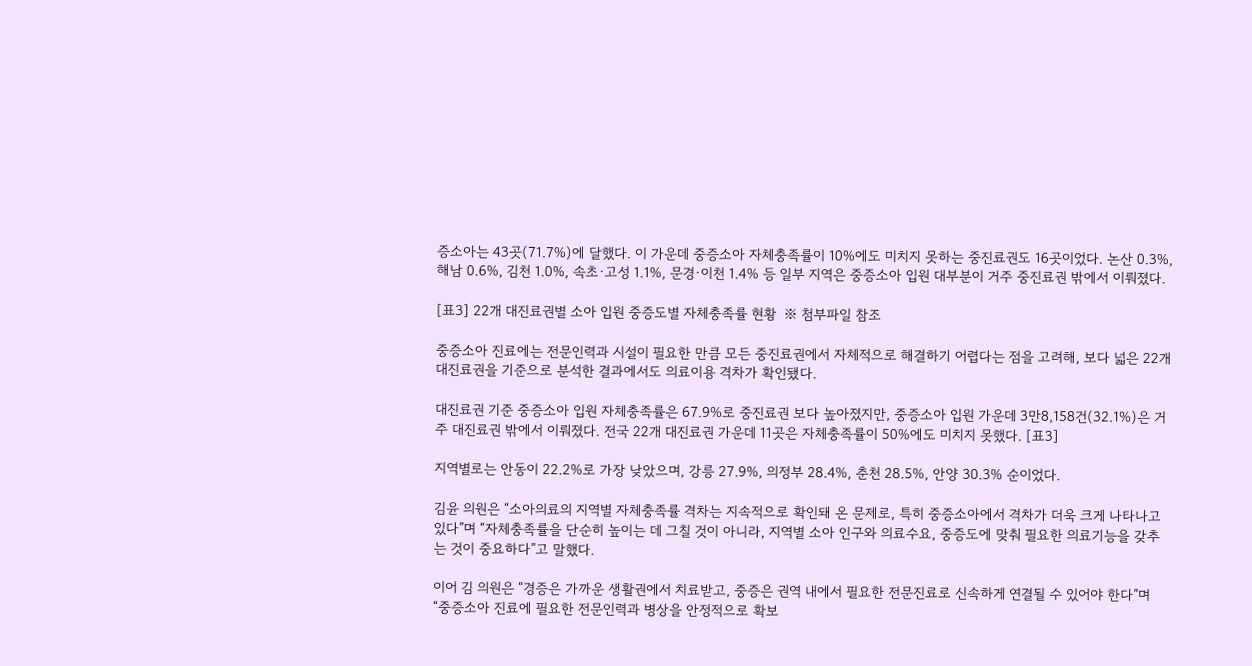증소아는 43곳(71.7%)에 달했다. 이 가운데 중증소아 자체충족률이 10%에도 미치지 못하는 중진료권도 16곳이었다. 논산 0.3%, 해남 0.6%, 김천 1.0%, 속초·고성 1.1%, 문경·이천 1.4% 등 일부 지역은 중증소아 입원 대부분이 거주 중진료권 밖에서 이뤄졌다.

[표3] 22개 대진료권별 소아 입원 중증도별 자체충족률 현황  ※ 첨부파일 참조

중증소아 진료에는 전문인력과 시설이 필요한 만큼 모든 중진료권에서 자체적으로 해결하기 어렵다는 점을 고려해, 보다 넓은 22개 대진료권을 기준으로 분석한 결과에서도 의료이용 격차가 확인됐다.

대진료권 기준 중증소아 입원 자체충족률은 67.9%로 중진료권 보다 높아졌지만, 중증소아 입원 가운데 3만8,158건(32.1%)은 거주 대진료권 밖에서 이뤄졌다. 전국 22개 대진료권 가운데 11곳은 자체충족률이 50%에도 미치지 못했다. [표3]

지역별로는 안동이 22.2%로 가장 낮았으며, 강릉 27.9%, 의정부 28.4%, 춘천 28.5%, 안양 30.3% 순이었다.

김윤 의원은 “소아의료의 지역별 자체충족률 격차는 지속적으로 확인돼 온 문제로, 특히 중증소아에서 격차가 더욱 크게 나타나고 있다”며 “자체충족률을 단순히 높이는 데 그칠 것이 아니라, 지역별 소아 인구와 의료수요, 중증도에 맞춰 필요한 의료기능을 갖추는 것이 중요하다”고 말했다.

이어 김 의원은 “경증은 가까운 생활권에서 치료받고, 중증은 권역 내에서 필요한 전문진료로 신속하게 연결될 수 있어야 한다”며 “중증소아 진료에 필요한 전문인력과 병상을 안정적으로 확보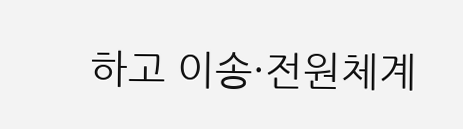하고 이송·전원체계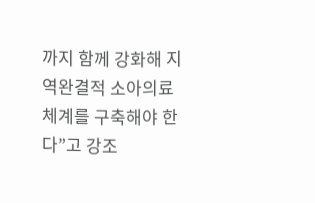까지 함께 강화해 지역완결적 소아의료체계를 구축해야 한다”고 강조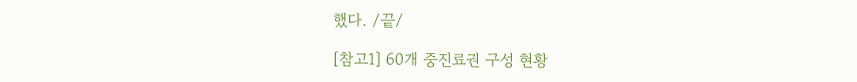했다. /끝/

[참고1] 60개 중진료권 구성 현황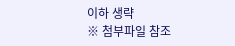이하 생략
※ 첨부파일 참조